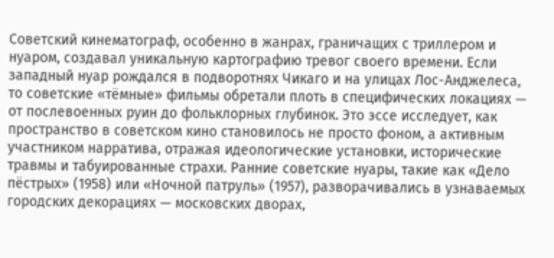Советский кинематограф, особенно в жанрах, граничащих с триллером и нуаром, создавал уникальную картографию тревог своего времени. Если западный нуар рождался в подворотнях Чикаго и на улицах Лос-Анджелеса, то советские «тёмные» фильмы обретали плоть в специфических локациях — от послевоенных руин до фольклорных глубинок. Это эссе исследует, как пространство в советском кино становилось не просто фоном, а активным участником нарратива, отражая идеологические установки, исторические травмы и табуированные страхи. Ранние советские нуары, такие как «Дело пёстрых» (1958) или «Ночной патруль» (1957), разворачивались в узнаваемых городских декорациях — московских дворах,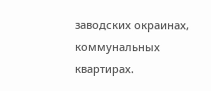заводских окраинах, коммунальных квартирах.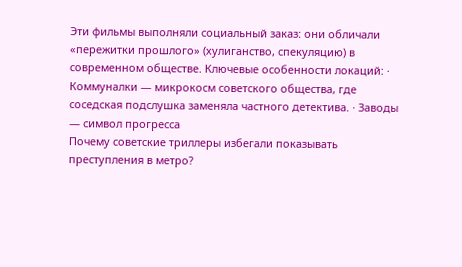Эти фильмы выполняли социальный заказ: они обличали «пережитки прошлого» (хулиганство, спекуляцию) в современном обществе. Ключевые особенности локаций: · Коммуналки — микрокосм советского общества, где соседская подслушка заменяла частного детектива. · Заводы — символ прогресса
Почему советские триллеры избегали показывать преступления в метро?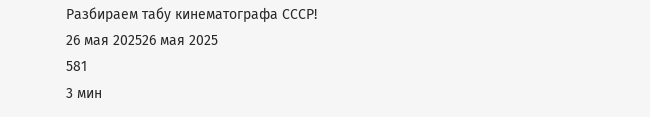Разбираем табу кинематографа СССР!
26 мая 202526 мая 2025
581
3 мин